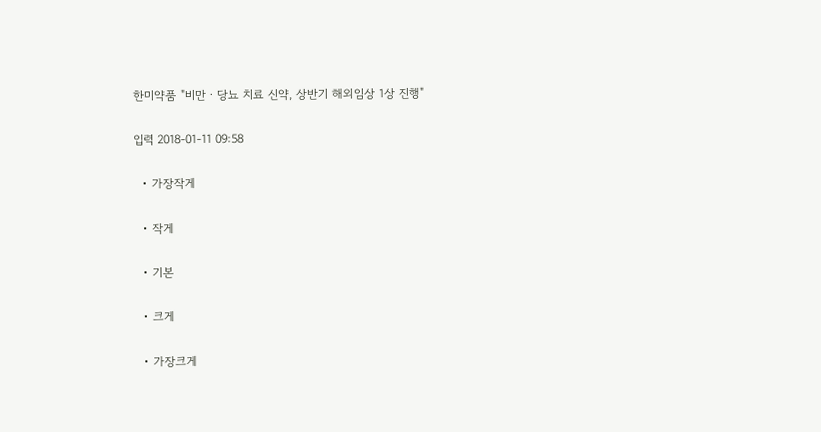한미약품 "비만ㆍ당뇨 치료 신약, 상반기 해외임상 1상 진행"

입력 2018-01-11 09:58

  • 가장작게

  • 작게

  • 기본

  • 크게

  • 가장크게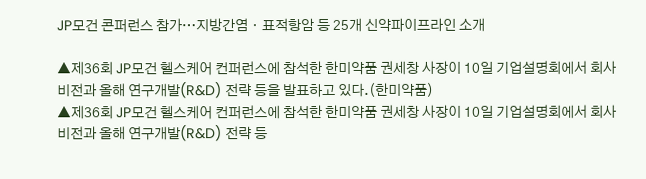JP모건 콘퍼런스 참가…지방간염ㆍ표적항암 등 25개 신약파이프라인 소개

▲제36회 JP모건 헬스케어 컨퍼런스에 참석한 한미약품 권세창 사장이 10일 기업설명회에서 회사 비전과 올해 연구개발(R&D) 전략 등을 발표하고 있다.(한미약품)
▲제36회 JP모건 헬스케어 컨퍼런스에 참석한 한미약품 권세창 사장이 10일 기업설명회에서 회사 비전과 올해 연구개발(R&D) 전략 등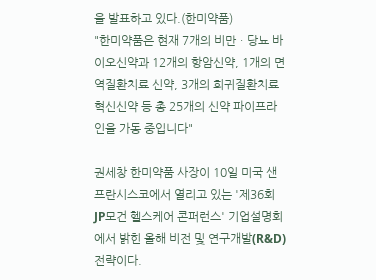을 발표하고 있다.(한미약품)
"한미약품은 현재 7개의 비만ㆍ당뇨 바이오신약과 12개의 항암신약, 1개의 면역질환치료 신약, 3개의 희귀질환치료 혁신신약 등 총 25개의 신약 파이프라인을 가동 중입니다"

권세창 한미약품 사장이 10일 미국 샌프란시스코에서 열리고 있는 '제36회 JP모건 헬스케어 콘퍼런스' 기업설명회에서 밝힌 올해 비전 및 연구개발(R&D) 전략이다.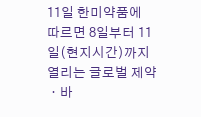11일 한미약품에 따르면 8일부터 11일(현지시간)까지 열리는 글로벌 제약ㆍ바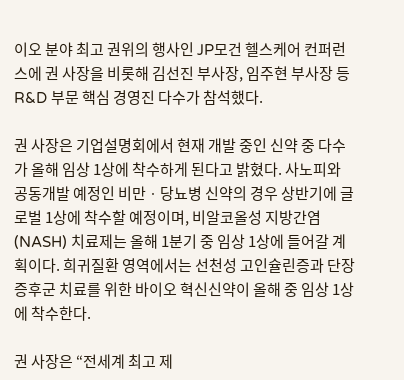이오 분야 최고 권위의 행사인 JP모건 헬스케어 컨퍼런스에 권 사장을 비롯해 김선진 부사장, 임주현 부사장 등 R&D 부문 핵심 경영진 다수가 참석했다.

권 사장은 기업설명회에서 현재 개발 중인 신약 중 다수가 올해 임상 1상에 착수하게 된다고 밝혔다. 사노피와 공동개발 예정인 비만ㆍ당뇨병 신약의 경우 상반기에 글로벌 1상에 착수할 예정이며, 비알코올성 지방간염(NASH) 치료제는 올해 1분기 중 임상 1상에 들어갈 계획이다. 희귀질환 영역에서는 선천성 고인슐린증과 단장증후군 치료를 위한 바이오 혁신신약이 올해 중 임상 1상에 착수한다.

권 사장은 “전세계 최고 제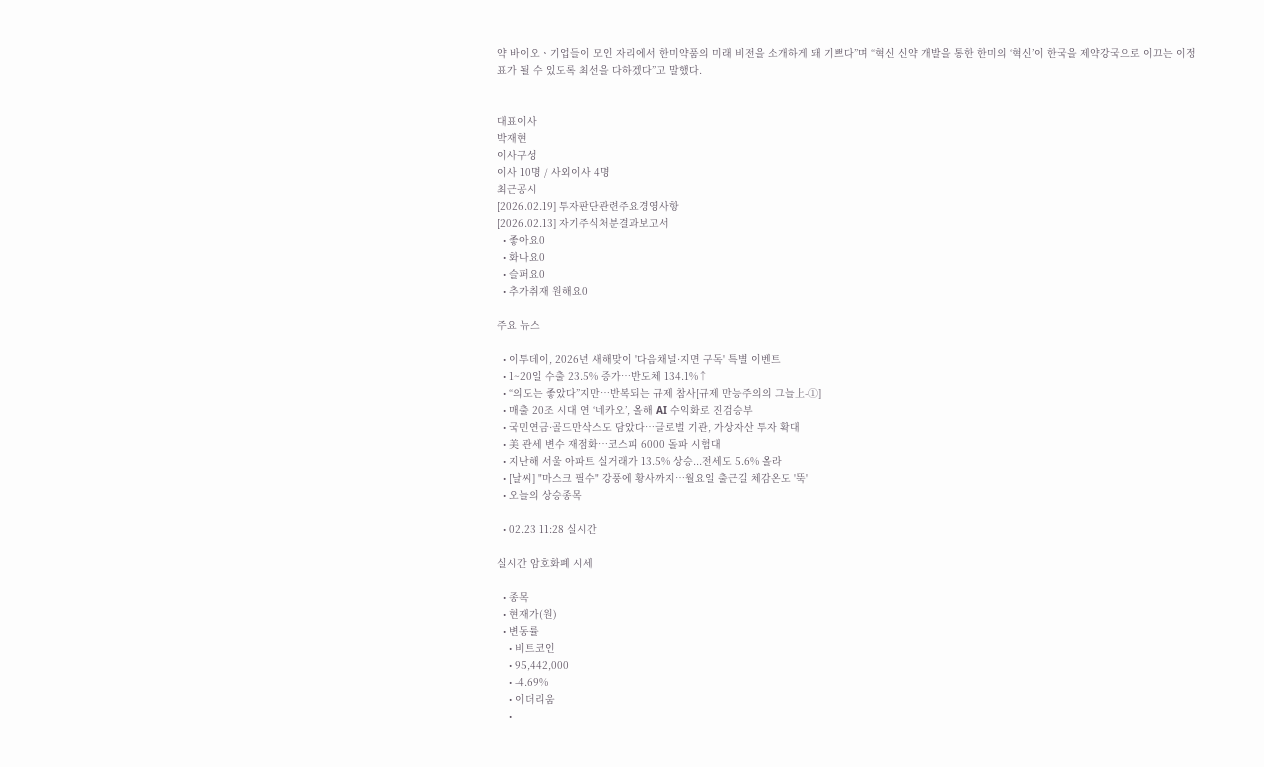약 바이오ㆍ기업들이 모인 자리에서 한미약품의 미래 비전을 소개하게 돼 기쁘다”며 “혁신 신약 개발을 통한 한미의 ‘혁신’이 한국을 제약강국으로 이끄는 이정표가 될 수 있도록 최선을 다하겠다”고 말했다.


대표이사
박재현
이사구성
이사 10명 / 사외이사 4명
최근공시
[2026.02.19] 투자판단관련주요경영사항
[2026.02.13] 자기주식처분결과보고서
  • 좋아요0
  • 화나요0
  • 슬퍼요0
  • 추가취재 원해요0

주요 뉴스

  • 이투데이, 2026년 새해맞이 '다음채널·지면 구독' 특별 이벤트
  • 1~20일 수출 23.5% 증가⋯반도체 134.1%↑
  • “의도는 좋았다”지만…반복되는 규제 참사[규제 만능주의의 그늘上-①]
  • 매출 20조 시대 연 ‘네카오’, 올해 AI 수익화로 진검승부
  • 국민연금·골드만삭스도 담았다…글로벌 기관, 가상자산 투자 확대
  • 美 관세 변수 재점화…코스피 6000 돌파 시험대
  • 지난해 서울 아파트 실거래가 13.5% 상승...전세도 5.6% 올라
  • [날씨] "마스크 필수" 강풍에 황사까지…월요일 출근길 체감온도 '뚝'
  • 오늘의 상승종목

  • 02.23 11:28 실시간

실시간 암호화폐 시세

  • 종목
  • 현재가(원)
  • 변동률
    • 비트코인
    • 95,442,000
    • -4.69%
    • 이더리움
    •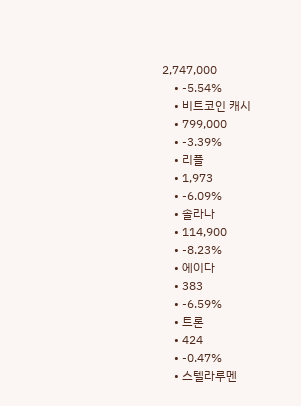2,747,000
    • -5.54%
    • 비트코인 캐시
    • 799,000
    • -3.39%
    • 리플
    • 1,973
    • -6.09%
    • 솔라나
    • 114,900
    • -8.23%
    • 에이다
    • 383
    • -6.59%
    • 트론
    • 424
    • -0.47%
    • 스텔라루멘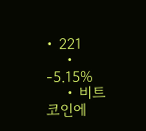• 221
    • -5.15%
    • 비트코인에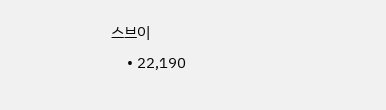스브이
    • 22,190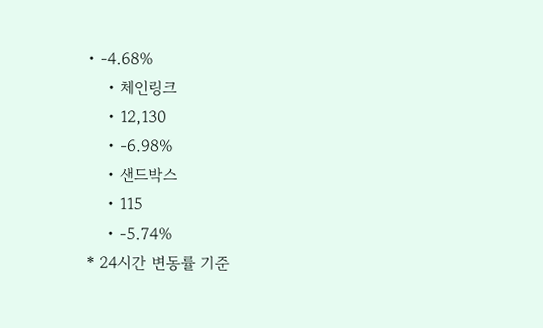• -4.68%
    • 체인링크
    • 12,130
    • -6.98%
    • 샌드박스
    • 115
    • -5.74%
* 24시간 변동률 기준